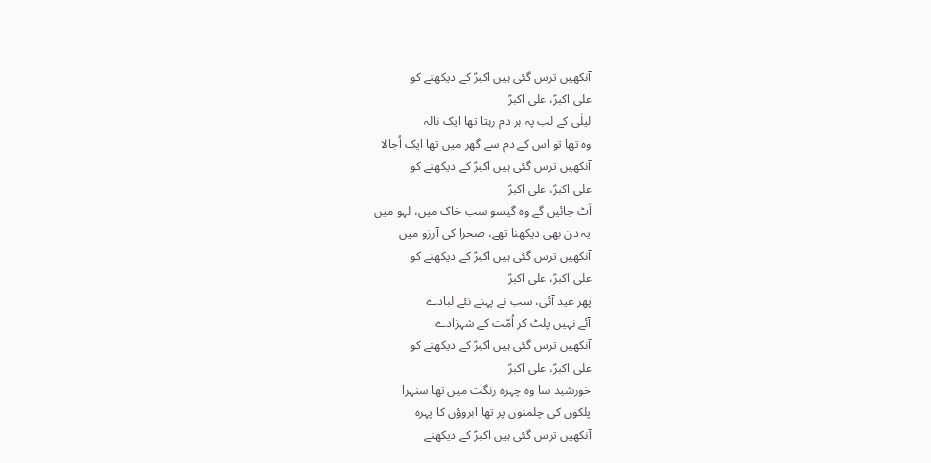آنکھیں ترس گئی ہیں اکبرؑ کے دیکھنے کو
علی اکبرؑ، علی اکبرؑ
لیلٰی کے لب پہ ہر دم رہتا تھا ایک نالہ
وہ تھا تو اس کے دم سے گھر میں تھا ایک اُجالا
آنکھیں ترس گئی ہیں اکبرؑ کے دیکھنے کو
علی اکبرؑ، علی اکبرؑ
اَٹ جائیں گے وہ گیسو سب خاک میں، لہو میں
یہ دن بھی دیکھنا تھے، صحرا کی آرزو میں
آنکھیں ترس گئی ہیں اکبرؑ کے دیکھنے کو
علی اکبرؑ، علی اکبرؑ
پھر عید آئی، سب نے پہنے نئے لبادے
آئے نہیں پلٹ کر اُمّت کے شہزادے
آنکھیں ترس گئی ہیں اکبرؑ کے دیکھنے کو
علی اکبرؑ، علی اکبرؑ
خورشید سا وہ چہرہ رنگت میں تھا سنہرا
پلکوں کی چلمنوں پر تھا ابروؤں کا پہرہ
آنکھیں ترس گئی ہیں اکبرؑ کے دیکھنے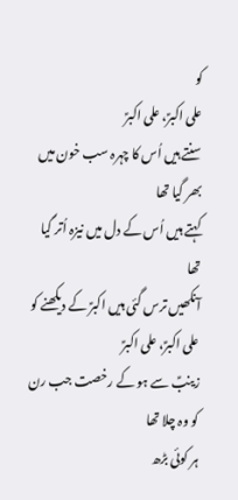کو
علی اکبرؑ، علی اکبرؑ
سنتے ہیں اُس کا چہرہ سب خون میں بھر گیا تھا
کہتے ہیں اُس کے دل میں نیزہ اُتر گیا تھا
آنکھیں ترس گئی ہیں اکبرؑ کے دیکھنے کو
علی اکبرؑ، علی اکبرؑ
زینبؑ سے ہو کے رخصت جب رن کو وہ چلا تھا
ہر کوئی بڑھ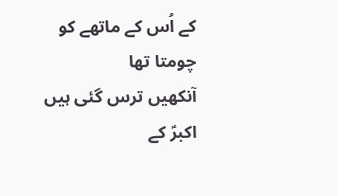کے اُس کے ماتھے کو چومتا تھا
آنکھیں ترس گئی ہیں اکبرؑ کے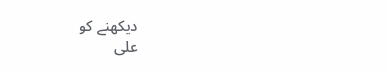دیکھنے کو
علی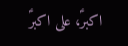اکبرؑ، علی اکبرؑ